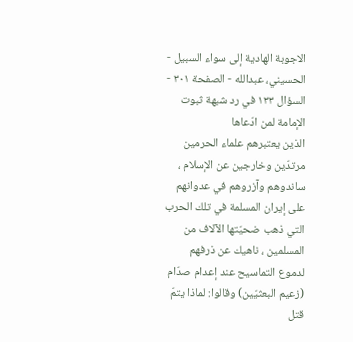الاجوبة الهادية إلى سواء السبيل - الحسيني، عبدالله - الصفحة ٣٠١ - السؤال ١٣٣ في رد شبهة ثبوت الإمامة لمن ادّعاها
الذين يعتبرهم علماء الحرمين مرتدّين وخارجين عن الإسلام ، ساندوهم وآزروهم في عدوانهم على إيران المسلمة في تلك الحرب التي ذهب ضحيّتها الآلاف من المسلمين ، ناهيك عن ذرفهم لدموع التماسيح عند إعدام صدّام (زعيم البعثيّين) وقالوا: لماذا يتمّ قتل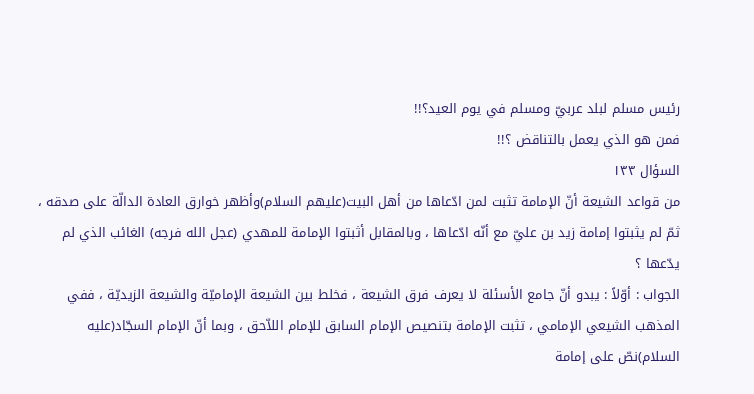رئيس مسلم لبلد عربيّ ومسلم في يوم العيد؟!!
فمن هو الذي يعمل بالتناقض ؟!!
السؤال ١٣٣
من قواعد الشيعة أنّ الإمامة تثبت لمن ادّعاها من أهل البيت(عليهم السلام)وأظهر خوارق العادة الدالّة على صدقه ، ثمّ لم يثبتوا إمامة زيد بن عليّ مع أنّه ادّعاها ، وبالمقابل أثبتوا الإمامة للمهدي (عجل الله فرجه) الغائب الذي لم يدّعها ؟
الجواب : أوّلاً : يبدو أنّ جامع الأسئلة لا يعرف فرق الشيعة ، فخلط بين الشيعة الإماميّة والشيعة الزيديّة ، ففي المذهب الشيعي الإمامي ، تثبت الإمامة بتنصيص الإمام السابق للإمام اللاّحق ، وبما أنّ الإمام السجّاد(عليه السلام)نصّ على إمامة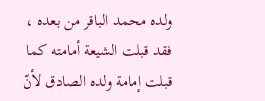ولده محمد الباقر من بعده ، فقد قبلت الشيعة أمامته كما قبلت إمامة ولده الصادق لأنّ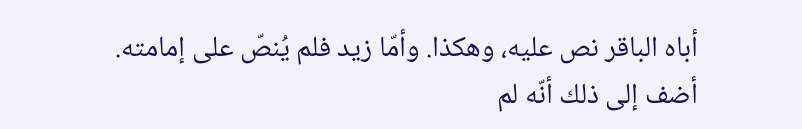أباه الباقر نص عليه، وهكذا. وأمّا زيد فلم يُنصّ على إمامته.
أضف إلى ذلك أنّه لم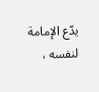يدّع الإمامة لنفسه ،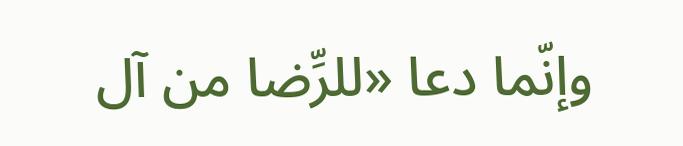وإنّما دعا «للرِّضا من آل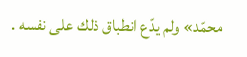محمّد» ولم يدّع انطباق ذلك على نفسه .